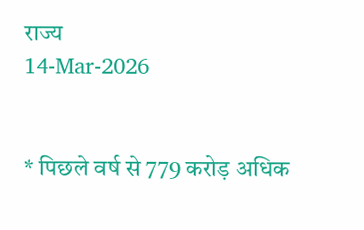राज्य
14-Mar-2026


* पिछले वर्ष से 779 करोड़ अधिक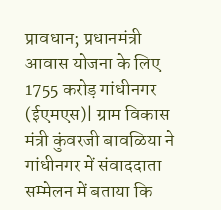प्रावधान; प्रधानमंत्री आवास योजना के लिए 1755 करोड़ गांधीनगर (ईएमएस)| ग्राम विकास मंत्री कुंवरजी बावळिया ने गांधीनगर में संवाददाता सम्मेलन में बताया कि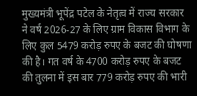मुख्यमंत्री भूपेंद्र पटेल के नेतृत्व में राज्य सरकार ने वर्ष 2026-27 के लिए ग्राम विकास विभाग के लिए कुल 5479 करोड़ रुपए के बजट की घोषणा की है। गत वर्ष के 4700 करोड़ रुपए के बजट की तुलना में इस बार 779 करोड़ रुपए की भारी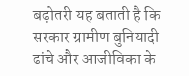बढ़ोतरी यह बताती है कि सरकार ग्रामीण बुनियादी ढांचे और आजीविका के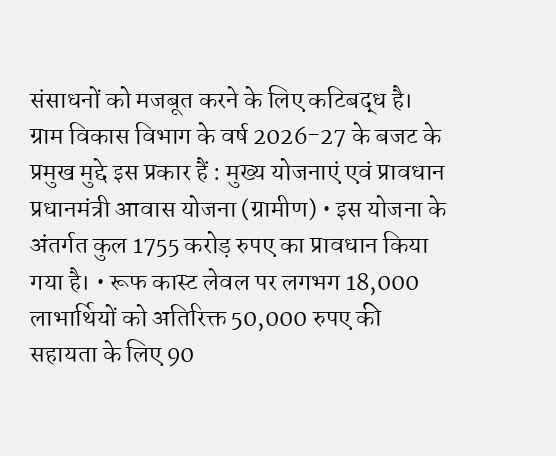संसाधनों को मजबूत करने के लिए कटिबद्ध है। ग्राम विकास विभाग के वर्ष 2026-27 के बजट के प्रमुख मुद्दे इस प्रकार हैं : मुख्य योजनाएं एवं प्रावधान प्रधानमंत्री आवास योजना (ग्रामीण) • इस योजना के अंतर्गत कुल 1755 करोड़ रुपए का प्रावधान किया गया है। • रूफ कास्ट लेवल पर लगभग 18,000 लाभार्थियों को अतिरिक्त 50,000 रुपए की सहायता के लिए 90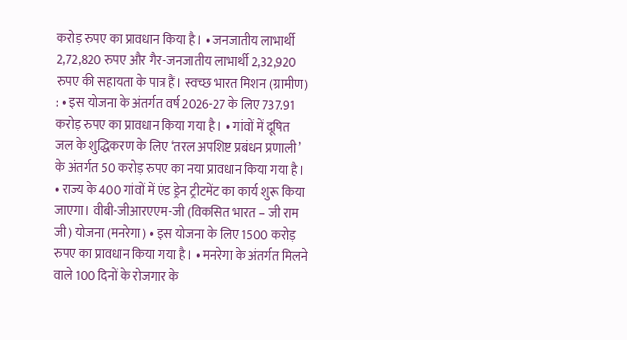करोड़ रुपए का प्रावधान किया है। • जनजातीय लाभार्थी 2,72,820 रुपए और गैर-जनजातीय लाभार्थी 2,32,920 रुपए की सहायता के पात्र हैं। स्वच्छ भारत मिशन (ग्रामीण) : • इस योजना के अंतर्गत वर्ष 2026-27 के लिए 737.91 करोड़ रुपए का प्रावधान किया गया है। • गांवों में दूषित जल के शुद्धिकरण के लिए ‘तरल अपशिष्ट प्रबंधन प्रणाली’ के अंतर्गत 50 करोड़ रुपए का नया प्रावधान किया गया है। • राज्य के 400 गांवों में एंड ड्रेन ट्रीटमेंट का कार्य शुरू किया जाएगा। वीबी-जीआरएएम-जी (विकसित भारत – जी राम जी) योजना (मनरेगा) • इस योजना के लिए 1500 करोड़ रुपए का प्रावधान किया गया है। • मनरेगा के अंतर्गत मिलने वाले 100 दिनों के रोजगार के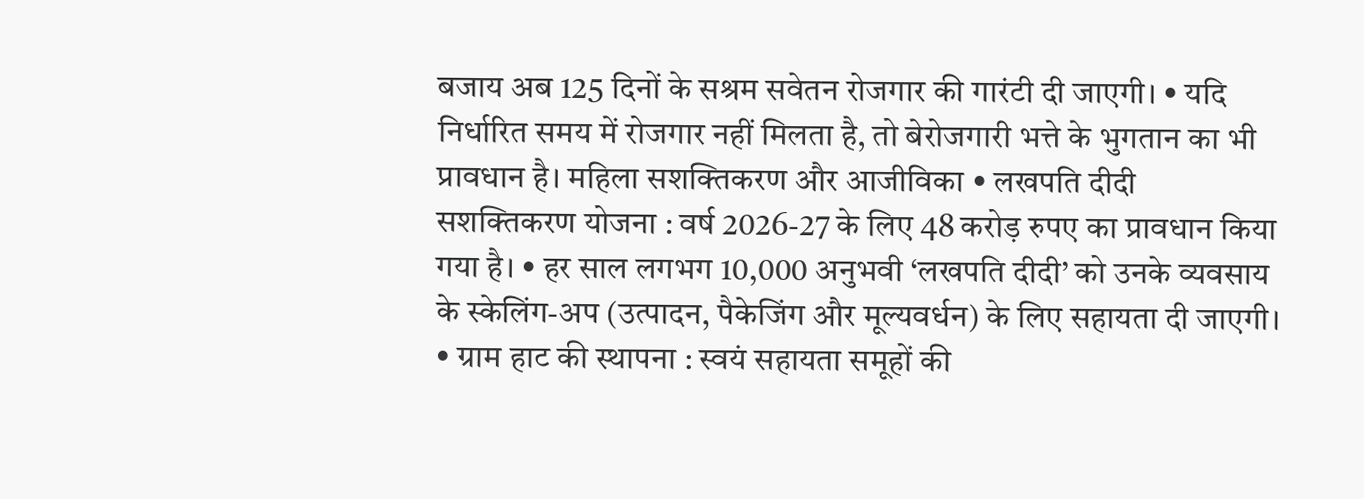बजाय अब 125 दिनों के सश्रम सवेतन रोजगार की गारंटी दी जाएगी। • यदि निर्धारित समय में रोजगार नहीं मिलता है, तो बेरोजगारी भत्ते के भुगतान का भी प्रावधान है। महिला सशक्तिकरण और आजीविका • लखपति दीदी सशक्तिकरण योजना : वर्ष 2026-27 के लिए 48 करोड़ रुपए का प्रावधान किया गया है। • हर साल लगभग 10,000 अनुभवी ‘लखपति दीदी’ को उनके व्यवसाय के स्केलिंग-अप (उत्पादन, पैकेजिंग और मूल्यवर्धन) के लिए सहायता दी जाएगी। • ग्राम हाट की स्थापना : स्वयं सहायता समूहों की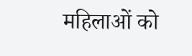महिलाओं को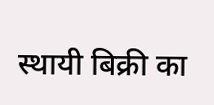स्थायी बिक्री का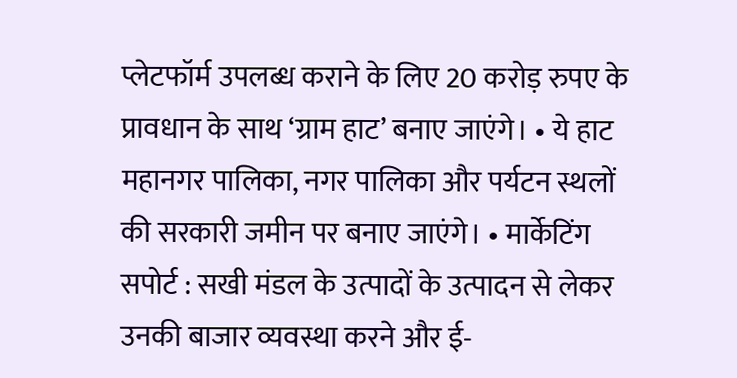प्लेटफॉर्म उपलब्ध कराने के लिए 20 करोड़ रुपए के प्रावधान के साथ ‘ग्राम हाट’ बनाए जाएंगे। • ये हाट महानगर पालिका, नगर पालिका और पर्यटन स्थलों की सरकारी जमीन पर बनाए जाएंगे। • मार्केटिंग सपोर्ट : सखी मंडल के उत्पादों के उत्पादन से लेकर उनकी बाजार व्यवस्था करने और ई-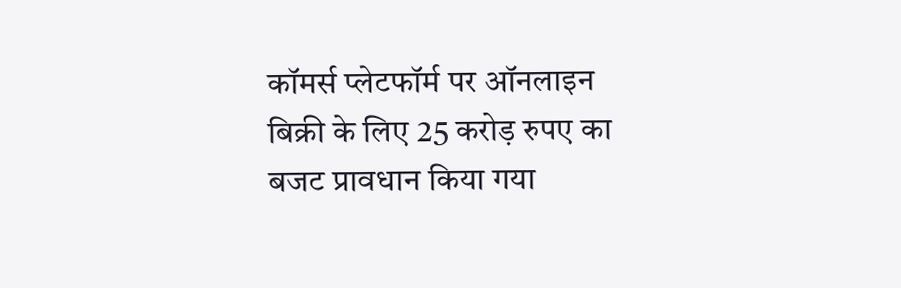कॉमर्स प्लेटफॉर्म पर ऑनलाइन बिक्री के लिए 25 करोड़ रुपए का बजट प्रावधान किया गया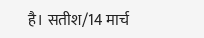है। सतीश/14 मार्च